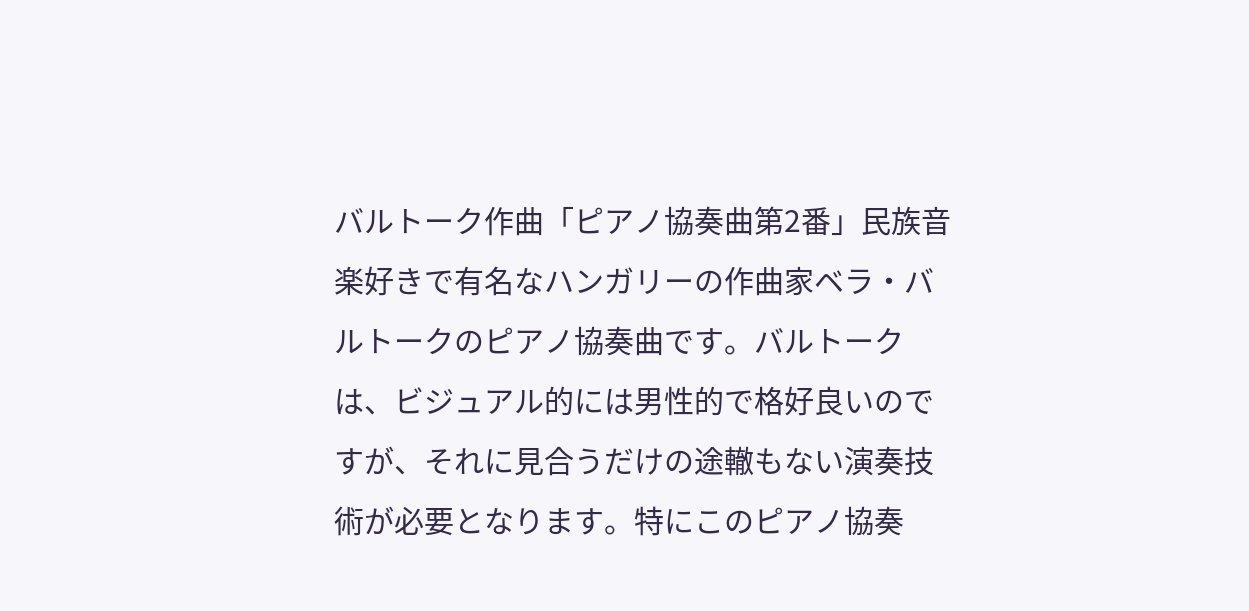バルトーク作曲「ピアノ協奏曲第2番」民族音楽好きで有名なハンガリーの作曲家ベラ・バルトークのピアノ協奏曲です。バルトークは、ビジュアル的には男性的で格好良いのですが、それに見合うだけの途轍もない演奏技術が必要となります。特にこのピアノ協奏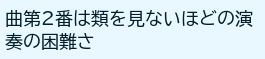曲第2番は類を見ないほどの演奏の困難さ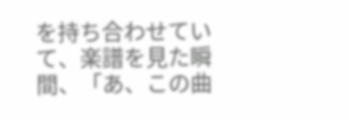を持ち合わせていて、楽譜を見た瞬間、「あ、この曲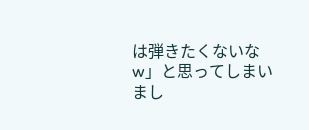は弾きたくないなw」と思ってしまいまし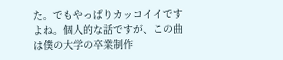た。でもやっぱりカッコイイですよね。個人的な話ですが、この曲は僕の大学の卒業制作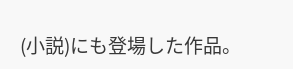(小説)にも登場した作品。